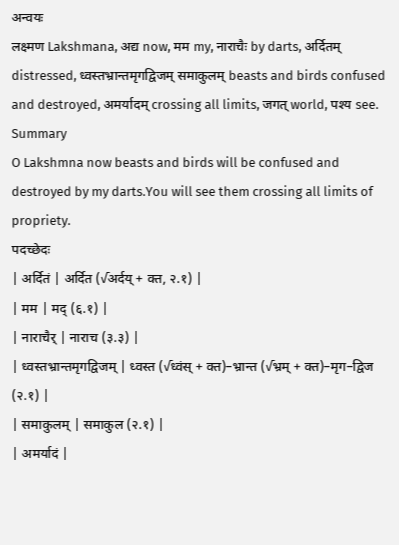अन्वयः
लक्ष्मण Lakshmana, अद्य now, मम my, नाराचैः by darts, अर्दितम् distressed, ध्वस्तभ्रान्तमृगद्विजम् समाकुलम् beasts and birds confused and destroyed, अमर्यादम् crossing all limits, जगत् world, पश्य see.
Summary
O Lakshmna now beasts and birds will be confused and destroyed by my darts.You will see them crossing all limits of propriety.
पदच्छेदः
| अर्दितं | अर्दित (√अर्दय् + क्त, २.१) |
| मम | मद् (६.१) |
| नाराचैर् | नाराच (३.३) |
| ध्वस्तभ्रान्तमृगद्विजम् | ध्वस्त (√ध्वंस् + क्त)–भ्रान्त (√भ्रम् + क्त)–मृग–द्विज (२.१) |
| समाकुलम् | समाकुल (२.१) |
| अमर्यादं |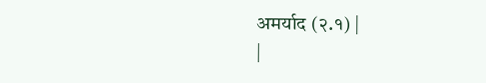अमर्याद (२.१) |
|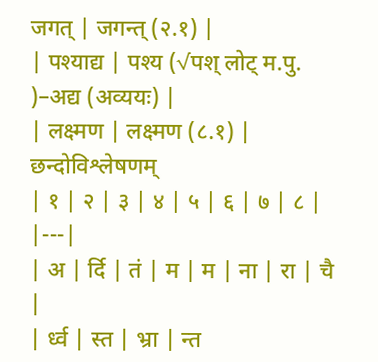जगत् | जगन्त् (२.१) |
| पश्याद्य | पश्य (√पश् लोट् म.पु. )–अद्य (अव्ययः) |
| लक्ष्मण | लक्ष्मण (८.१) |
छन्दोविश्लेषणम्
| १ | २ | ३ | ४ | ५ | ६ | ७ | ८ |
|---|
| अ | र्दि | तं | म | म | ना | रा | चै |
| र्ध्व | स्त | भ्रा | न्त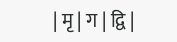| मृ | ग | द्वि |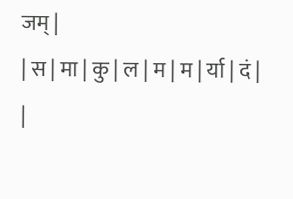जम् |
| स | मा | कु | ल | म | म | र्या | दं |
|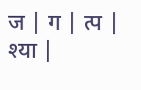ज | ग | त्प | श्या |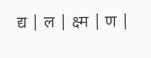द्य | ल | क्ष्म | ण |